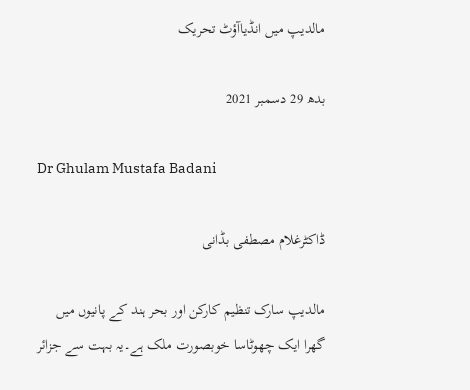مالدیپ میں انڈیاآؤٹ تحریک

بدھ 29 دسمبر 2021

Dr Ghulam Mustafa Badani

ڈاکٹرغلام مصطفی بڈانی

مالدیپ سارک تنظیم کارکن اور بحر ہند کے پانیوں میں گھرا ایک چھوٹاسا خوبصورت ملک ہے۔یہ بہت سے جزائر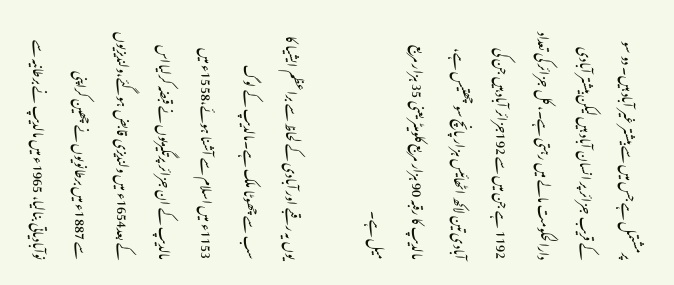پرمشتمل ہے جس میں سے بیشتر غیر آباد ہیں۔ دو سو کے قریب جزائر پر انسان آباد ہیں لیکن بیشتر آبادی دارالحکومت مالے میں رہتی ہے۔، کل جزائر کی تعداد 1192 ہے جن میں سے 192جزائر آباد ہیں جن کی آبادی تین لاکھ اٹھائیس ہزار پانچ سو چھتیس ہے، مالدیپ کا رقبہ 90 ہزار مربع کلومیٹر یعنی 35 ہزار مربع میل ہے۔

یوں یہ رقبے اور آبادی کے لحاظ سے براعظم ایشیا کا سب سے چھوٹا ملک ہے۔مالدیپ کے لوگ 1153ء میں اسلام سے آشنا ہوئے،1558ء میں مالدیپ کے ان جزائر پرتگیزیوں نے قبضہ کرلیااس کے بعد1654ء میں ولندیزی قابض ہوگئے،ولندیزیوں سے 1887ء میں برطانویوں نے چھین کراپنی نوآبادیاتی بنالیا، 1965ء میں مالدیپ نے برطانیہ سے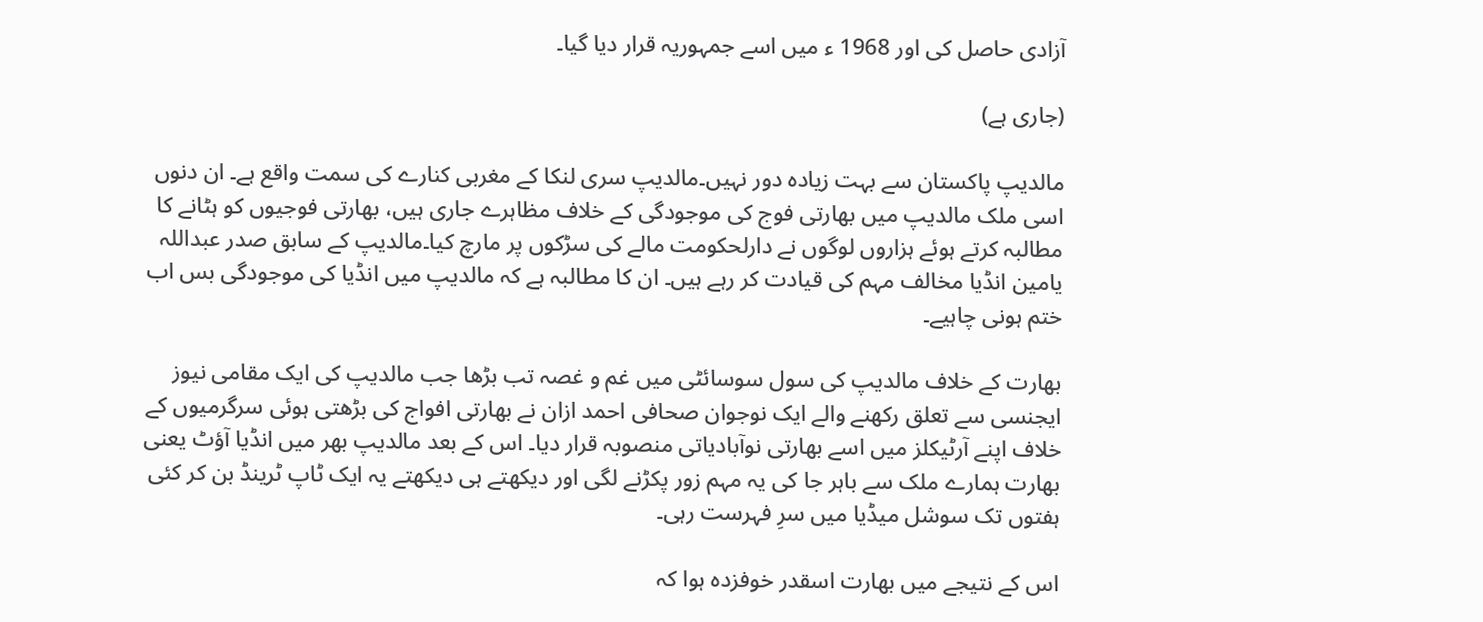آزادی حاصل کی اور 1968 ء میں اسے جمہوریہ قرار دیا گیا۔

(جاری ہے)

مالدیپ پاکستان سے بہت زیادہ دور نہیں۔مالدیپ سری لنکا کے مغربی کنارے کی سمت واقع ہے۔ ان دنوں اسی ملک مالدیپ میں بھارتی فوج کی موجودگی کے خلاف مظاہرے جاری ہیں، بھارتی فوجیوں کو ہٹانے کا مطالبہ کرتے ہوئے ہزاروں لوگوں نے دارلحکومت مالے کی سڑکوں پر مارچ کیا۔مالدیپ کے سابق صدر عبداللہ یامین انڈیا مخالف مہم کی قیادت کر رہے ہیں۔ ان کا مطالبہ ہے کہ مالدیپ میں انڈیا کی موجودگی بس اب ختم ہونی چاہیے۔

بھارت کے خلاف مالدیپ کی سول سوسائٹی میں غم و غصہ تب بڑھا جب مالدیپ کی ایک مقامی نیوز ایجنسی سے تعلق رکھنے والے ایک نوجوان صحافی احمد ازان نے بھارتی افواج کی بڑھتی ہوئی سرگرمیوں کے خلاف اپنے آرٹیکلز میں اسے بھارتی نوآبادیاتی منصوبہ قرار دیا۔ اس کے بعد مالدیپ بھر میں انڈیا آؤٹ یعنی بھارت ہمارے ملک سے باہر جا کی یہ مہم زور پکڑنے لگی اور دیکھتے ہی دیکھتے یہ ایک ٹاپ ٹرینڈ بن کر کئی ہفتوں تک سوشل میڈیا میں سرِ فہرست رہی۔

اس کے نتیجے میں بھارت اسقدر خوفزدہ ہوا کہ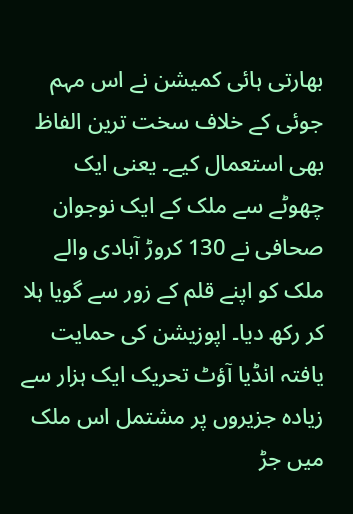بھارتی ہائی کمیشن نے اس مہم جوئی کے خلاف سخت ترین الفاظ بھی استعمال کیے۔ یعنی ایک چھوٹے سے ملک کے ایک نوجوان صحافی نے 130 کروڑ آبادی والے ملک کو اپنے قلم کے زور سے گویا ہلا کر رکھ دیا۔ اپوزیشن کی حمایت یافتہ انڈیا آؤٹ تحریک ایک ہزار سے زیادہ جزیروں پر مشتمل اس ملک میں جڑ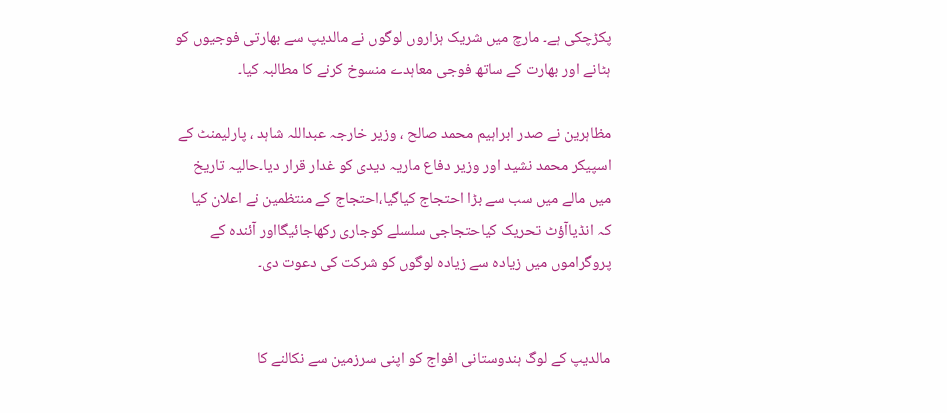پکڑچکی ہے۔ مارچ میں شریک ہزاروں لوگوں نے مالدیپ سے بھارتی فوجیوں کو ہٹانے اور بھارت کے ساتھ فوجی معاہدے منسوخ کرنے کا مطالبہ کیا۔

مظاہرین نے صدر ابراہیم محمد صالح ، وزیر خارجہ عبداللہ شاہد ، پارلیمنٹ کے اسپیکر محمد نشید اور وزیر دفاع ماریہ دیدی کو غدار قرار دیا۔حالیہ تاریخ میں مالے میں سب سے بڑا احتجاج کیاگیا،احتجاج کے منتظمین نے اعلان کیا کہ انڈیاآؤٹ تحریک کیاحتجاجی سلسلے کوجاری رکھاجائیگااور آئندہ کے پروگراموں میں زیادہ سے زیادہ لوگوں کو شرکت کی دعوت دی۔


مالدیپ کے لوگ ہندوستانی افواج کو اپنی سرزمین سے نکالنے کا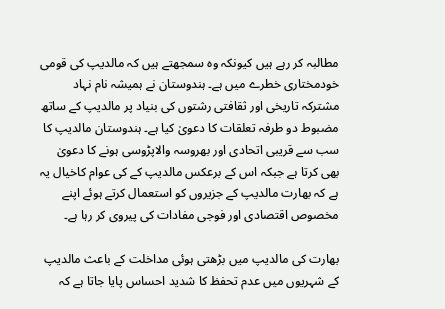مطالبہ کر رہے ہیں کیونکہ وہ سمجھتے ہیں کہ مالدیپ کی قومی خودمختاری خطرے میں ہے۔ ہندوستان نے ہمیشہ نام نہاد مشترکہ تاریخی اور ثقافتی رشتوں کی بنیاد پر مالدیپ کے ساتھ مضبوط دو طرفہ تعلقات کا دعویٰ کیا ہے۔ ہندوستان مالدیپ کا سب سے قریبی اتحادی اور بھروسہ والاپڑوسی ہونے کا دعویٰ بھی کرتا ہے جبکہ اس کے برعکس مالدیپ کے کی عوام کاخیال یہ ہے کہ بھارت مالدیپ کے جزیروں کو استعمال کرتے ہوئے اپنے مخصوص اقتصادی اور فوجی مفادات کی پیروی کر رہا ہے۔

بھارت کی مالدیپ میں بڑھتی ہوئی مداخلت کے باعث مالدیپ کے شہریوں میں عدم تحفظ کا شدید احساس پایا جاتا ہے کہ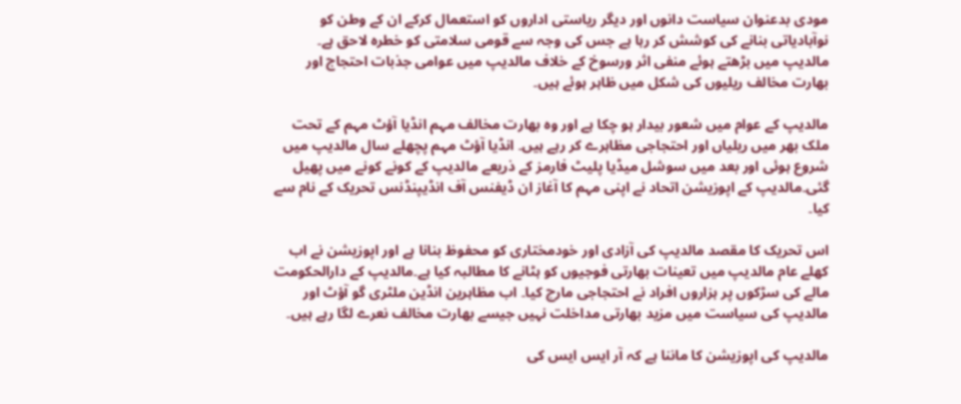مودی بدعنوان سیاست دانوں اور دیگر ریاستی اداروں کو استعمال کرکے ان کے وطن کو نوآبادیاتی بنانے کی کوشش کر رہا ہے جس کی وجہ سے قومی سلامتی کو خطرہ لاحق ہے۔ مالدیپ میں بڑھتے ہوئے منفی اثر ورسوخ کے خلاف مالدیپ میں عوامی جذبات احتجاج اور بھارت مخالف ریلیوں کی شکل میں ظاہر ہوئے ہیں۔

مالدیپ کے عوام میں شعور بیدار ہو چکا ہے اور وہ بھارت مخالف مہم انڈیا آؤٹ مہم کے تحت ملک بھر میں ریلیاں اور احتجاجی مظاہرے کر رہے ہیں۔ انڈیا آؤٹ مہم پچھلے سال مالدیپ میں شروع ہوئی اور بعد میں سوشل میڈیا پلیٹ فارمز کے ذریعے مالدیپ کے کونے کونے میں پھیل گئی۔مالدیپ کے اپوزیشن اتحاد نے اپنی مہم کا آغاز ان ڈیفنس آف انڈیپنڈنس تحریک کے نام سے کیا۔

اس تحریک کا مقصد مالدیپ کی آزادی اور خودمختاری کو محفوظ بنانا ہے اور اپوزیشن نے اب کھلے عام مالدیپ میں تعینات بھارتی فوجیوں کو ہٹانے کا مطالبہ کیا ہے۔مالدیپ کے دارالحکومت مالے کی سڑکوں پر ہزاروں افراد نے احتجاجی مارچ کیا۔ اب مظاہرین انڈین ملٹری گو آؤٹ اور مالدیپ کی سیاست میں مزید بھارتی مداخلت نہیں جیسے بھارت مخالف نعرے لگا رہے ہیں۔

مالدیپ کی اپوزیشن کا ماننا ہے کہ آر ایس ایس کی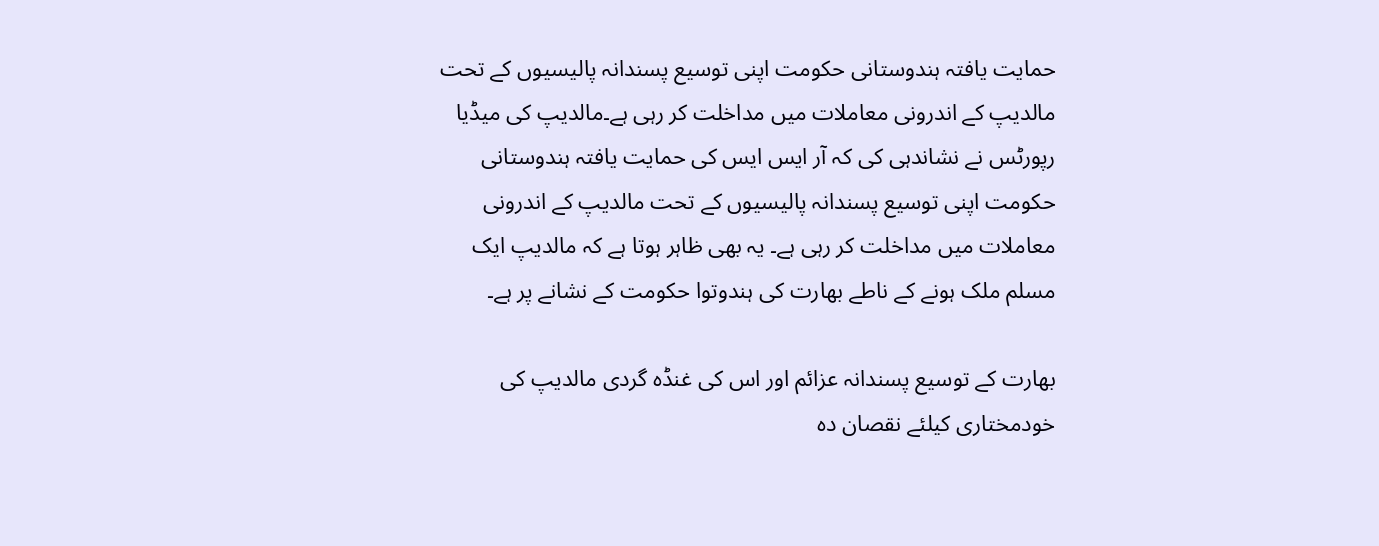حمایت یافتہ ہندوستانی حکومت اپنی توسیع پسندانہ پالیسیوں کے تحت مالدیپ کے اندرونی معاملات میں مداخلت کر رہی ہے۔مالدیپ کی میڈیا رپورٹس نے نشاندہی کی کہ آر ایس ایس کی حمایت یافتہ ہندوستانی حکومت اپنی توسیع پسندانہ پالیسیوں کے تحت مالدیپ کے اندرونی معاملات میں مداخلت کر رہی ہے۔ یہ بھی ظاہر ہوتا ہے کہ مالدیپ ایک مسلم ملک ہونے کے ناطے بھارت کی ہندوتوا حکومت کے نشانے پر ہے۔

بھارت کے توسیع پسندانہ عزائم اور اس کی غنڈہ گردی مالدیپ کی خودمختاری کیلئے نقصان دہ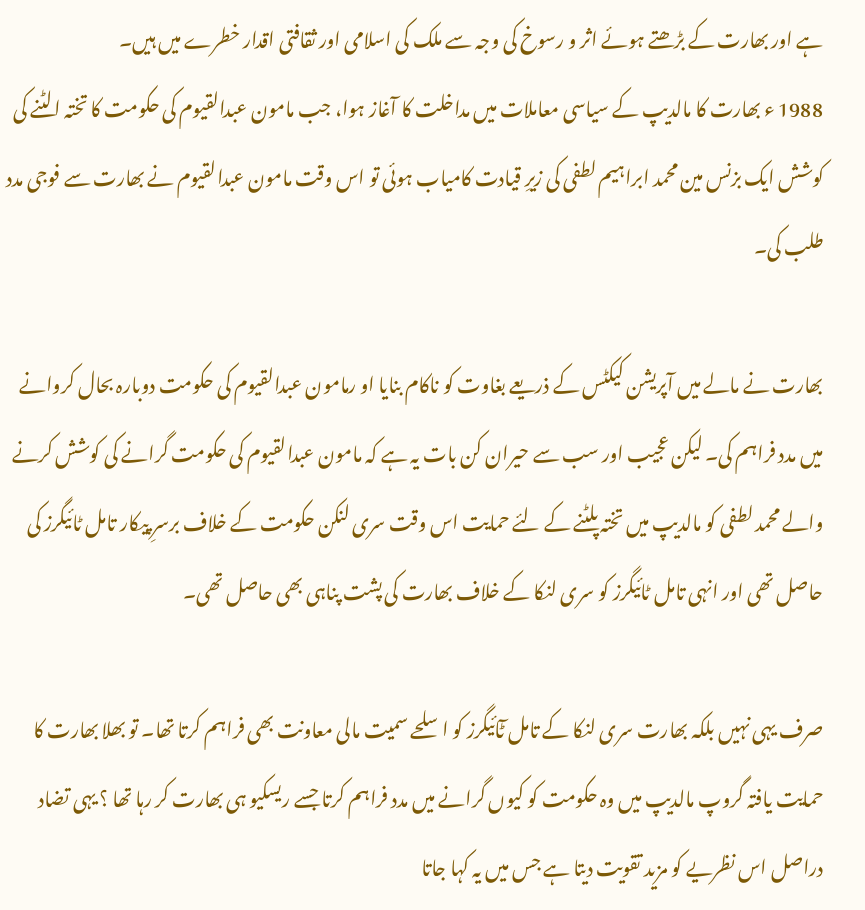ہے اور بھارت کے بڑھتے ہوئے اثر و رسوخ کی وجہ سے ملک کی اسلامی اور ثقافتی اقدار خطرے میں ہیں۔
1988 ء بھارت کا مالدیپ کے سیاسی معاملات میں مداخلت کا آغاز ہوا، جب مامون عبدالقیوم کی حکومت کا تختہ الٹنے کی کوشش ایک بزنس مین محمد ابراہیم لطفی کی زیرِ قیادت کامیاب ہوئی تو اس وقت مامون عبدالقیوم نے بھارت سے فوجی مدد طلب کی۔

بھارت نے مالے میں آپریشن کیکٹس کے ذریعے بغاوت کو ناکام بنایا او رمامون عبدالقیوم کی حکومت دوبارہ بحال کروانے میں مدد فراہم کی۔ لیکن عجیب اور سب سے حیران کن بات یہ ہے کہ مامون عبدالقیوم کی حکومت گرانے کی کوشش کرنے والے محمد لطفی کو مالدیپ میں تختہ پلٹنے کے لئے حمایت اس وقت سری لنکن حکومت کے خلاف برسرِ پیکار تامل ٹائیگرز کی حاصل تھی اور انہی تامل ٹائیگرز کو سری لنکا کے خلاف بھارت کی پشت پناہی بھی حاصل تھی۔

صرف یہی نہیں بلکہ بھارت سری لنکا کے تامل ٹٓائیگرز کو اسلحے سمیت مالی معاونت بھی فراہم کرتا تھا۔ تو بھلا بھارت کا حمایت یافتہ گروپ مالدیپ میں وہ حکومت کو کیوں گرانے میں مدد فراہم کرتا جسے ریسکیو ہی بھارت کر رہا تھا ؟ یہی تضاد دراصل اس نظریے کو مزید تقویت دیتا ہے جس میں یہ کہا جاتا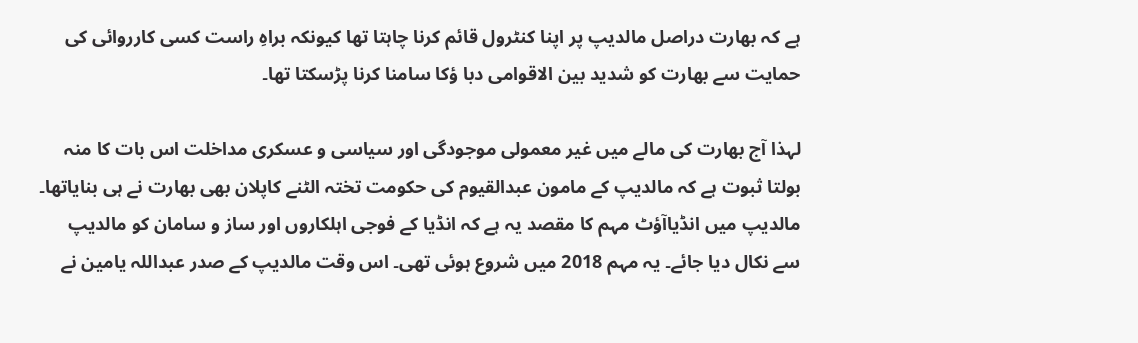ہے کہ بھارت دراصل مالدیپ پر اپنا کنٹرول قائم کرنا چاہتا تھا کیونکہ براہِ راست کسی کارروائی کی حمایت سے بھارت کو شدید بین الاقوامی دبا ؤکا سامنا کرنا پڑسکتا تھا۔

لہذا آج بھارت کی مالے میں غیر معمولی موجودگی اور سیاسی و عسکری مداخلت اس بات کا منہ بولتا ثبوت ہے کہ مالدیپ کے مامون عبدالقیوم کی حکومت تختہ الٹنے کاپلان بھی بھارت نے ہی بنایاتھا۔
مالدیپ میں انڈیاآؤٹ مہم کا مقصد یہ ہے کہ انڈیا کے فوجی اہلکاروں اور ساز و سامان کو مالدیپ سے نکال دیا جائے۔ یہ مہم 2018 میں شروع ہوئی تھی۔ اس وقت مالدیپ کے صدر عبداللہ یامین نے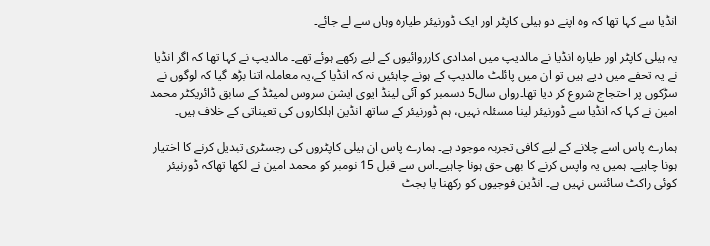انڈیا سے کہا تھا کہ وہ اپنے دو ہیلی کاپٹر اور ایک ڈورنیئر طیارہ وہاں سے لے جائے۔

یہ ہیلی کاپٹر اور طیارہ انڈیا نے مالدیپ میں امدادی کارروائیوں کے لیے رکھے ہوئے تھے۔ مالدیپ نے کہا تھا کہ اگر انڈیا نے یہ تحفے میں دیے ہیں تو ان میں پائلٹ مالدیپ کے ہونے چاہئیں نہ کہ انڈیا کے،یہ معاملہ اتنا بڑھ گیا کہ لوگوں نے سڑکوں پر احتجاج شروع کر دیا تھا۔رواں سال5 دسمبر کو آئی لینڈ ایوی ایشن سروس لمیٹڈ کے سابق ڈائریکٹر محمد امین نے کہا کہ انڈیا سے ڈورنیئر لینا مسئلہ نہیں، ہم ڈورنیئر کے ساتھ انڈین اہلکاروں کی تعیناتی کے خلاف ہیں۔

ہمارے پاس اسے چلانے کے لیے کافی تجربہ موجود ہے۔ ہمارے پاس ان ہیلی کاپٹروں کی رجسٹری تبدیل کرنے کا اختیار ہونا چاہیے۔ ہمیں یہ واپس کرنے کا بھی حق ہونا چاہیے۔اس سے قبل 15 نومبر کو محمد امین نے لکھا تھاکہ ڈورنیئر کوئی راکٹ سائنس نہیں ہے۔ انڈین فوجیوں کو رکھنا یا بجٹ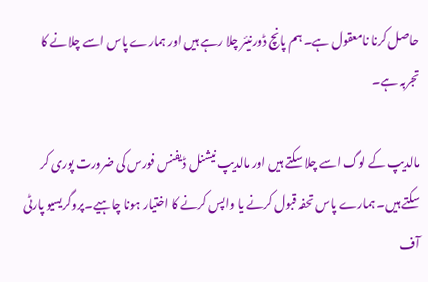حاصل کرنا نامعقول ہے۔ ہم پانچ ڈورنیئر چلا رہے ہیں اور ہمارے پاس اسے چلانے کا تجربہ ہے۔

مالدیپ کے لوگ اسے چلا سکتے ہیں اور مالدیپ نیشنل ڈیفنس فورس کی ضرورت پوری کر سکتے ہیں۔ ہمارے پاس تحفہ قبول کرنے یا واپس کرنے کا اختیار ہونا چاہیے۔پروگریسیو پارٹی آف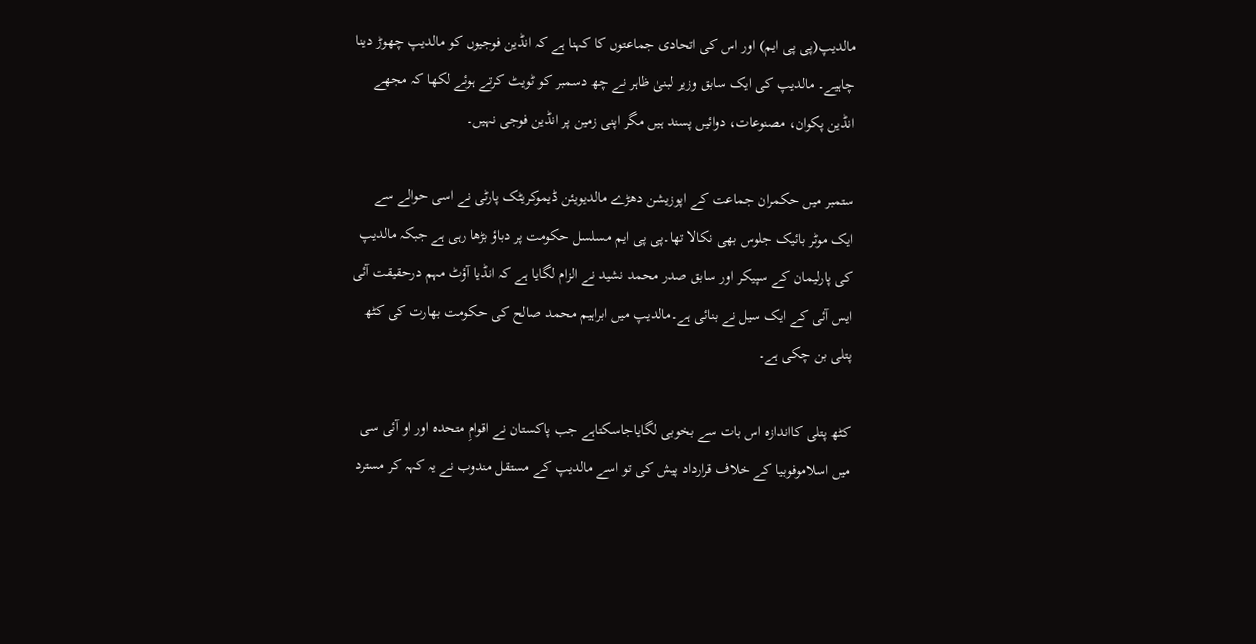مالدیپ(پی پی ایم) اور اس کی اتحادی جماعتوں کا کہنا ہے کہ انڈین فوجیوں کو مالدیپ چھوڑ دینا چاہیے۔ مالدیپ کی ایک سابق وزیر لبنیٰ ظاہر نے چھ دسمبر کو ٹویٹ کرتے ہوئے لکھا کہ مجھے انڈین پکوان، مصنوعات، دوائیں پسند ہیں مگر اپنی زمین پر انڈین فوجی نہیں۔

ستمبر میں حکمران جماعت کے اپوزیشن دھڑے مالدیویئن ڈیموکریٹک پارٹی نے اسی حوالے سے ایک موٹر بائیک جلوس بھی نکالا تھا۔پی پی ایم مسلسل حکومت پر دباؤ بڑھا رہی ہے جبکہ مالدیپ کی پارلیمان کے سپیکر اور سابق صدر محمد نشید نے الزام لگایا ہے کہ انڈیا آؤٹ مہم درحقیقت آئی ایس آئی کے ایک سیل نے بنائی ہے۔مالدیپ میں ابراہیم محمد صالح کی حکومت بھارت کی کٹھ پتلی بن چکی ہے۔

کٹھ پتلی کااندازہ اس بات سے بخوبی لگایاجاسکتاہے جب پاکستان نے اقوامِ متحدہ اور او آئی سی میں اسلاموفوبیا کے خلاف قرارداد پیش کی تو اسے مالدیپ کے مستقل مندوب نے یہ کہہ کر مسترد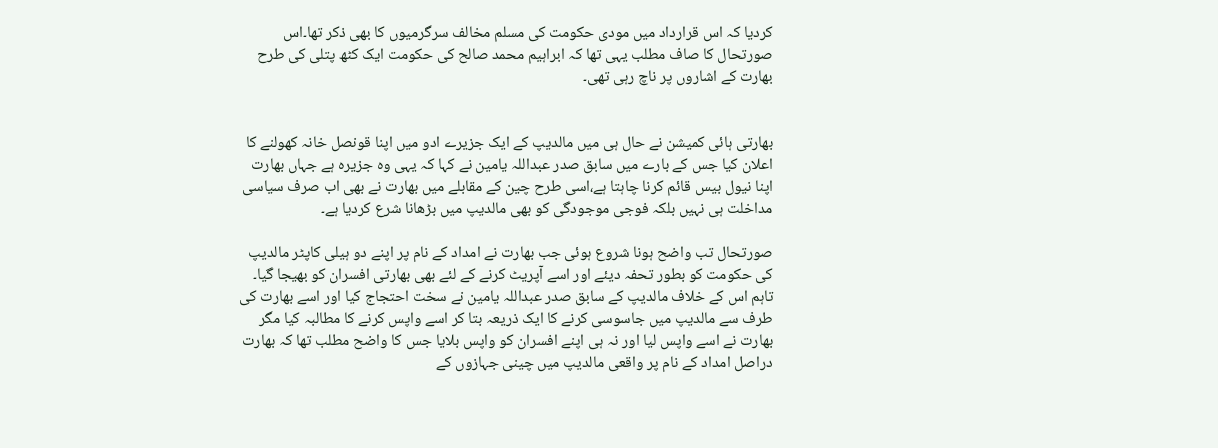کردیا کہ اس قرارداد میں مودی حکومت کی مسلم مخالف سرگرمیوں کا بھی ذکر تھا۔اس صورتحال کا صاف مطلب یہی تھا کہ ابراہیم محمد صالح کی حکومت ایک کٹھ پتلی کی طرح بھارت کے اشاروں پر ناچ رہی تھی۔


بھارتی ہائی کمیشن نے حال ہی میں مالدیپ کے ایک جزیرے ادو میں اپنا قونصل خانہ کھولنے کا اعلان کیا جس کے بارے میں سابق صدر عبداللہ یامین نے کہا کہ یہی وہ جزیرہ ہے جہاں بھارت اپنا نیول بیس قائم کرنا چاہتا ہے،اسی طرح چین کے مقابلے میں بھارت نے بھی اب صرف سیاسی مداخلت ہی نہیں بلکہ فوجی موجودگی کو بھی مالدیپ میں بڑھانا شرع کردیا ہے۔

صورتحال تب واضح ہونا شروع ہوئی جب بھارت نے امداد کے نام پر اپنے دو ہیلی کاپٹر مالدیپ کی حکومت کو بطور تحفہ دیئے اور اسے آپریٹ کرنے کے لئے بھی بھارتی افسران کو بھیجا گیا۔ تاہم اس کے خلاف مالدیپ کے سابق صدر عبداللہ یامین نے سخت احتجاج کیا اور اسے بھارت کی طرف سے مالدیپ میں جاسوسی کرنے کا ایک ذریعہ بتا کر اسے واپس کرنے کا مطالبہ کیا مگر بھارت نے اسے واپس لیا اور نہ ہی اپنے افسران کو واپس بلایا جس کا واضح مطلب تھا کہ بھارت دراصل امداد کے نام پر واقعی مالدیپ میں چینی جہازوں کے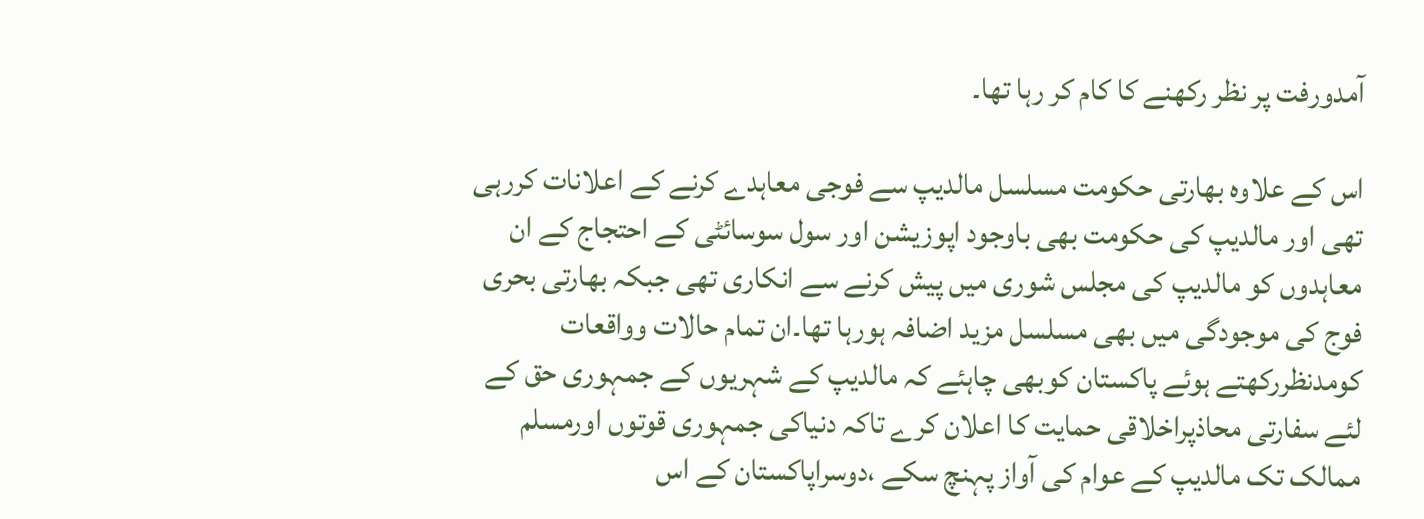آمدورفت پر نظر رکھنے کا کام کر رہا تھا۔

اس کے علاوہ بھارتی حکومت مسلسل مالدیپ سے فوجی معاہدے کرنے کے اعلانات کررہی تھی اور مالدیپ کی حکومت بھی باوجود اپوزیشن اور سول سوسائٹی کے احتجاج کے ان معاہدوں کو مالدیپ کی مجلس شوری میں پیش کرنے سے انکاری تھی جبکہ بھارتی بحری فوج کی موجودگی میں بھی مسلسل مزید اضافہ ہورہا تھا۔ان تمام حالات وواقعات کومدنظررکھتے ہوئے پاکستان کوبھی چاہئے کہ مالدیپ کے شہریوں کے جمہوری حق کے لئے سفارتی محاذپراخلاقی حمایت کا اعلان کرے تاکہ دنیاکی جمہوری قوتوں اورمسلم ممالک تک مالدیپ کے عوام کی آواز پہنچ سکے ،دوسراپاکستان کے اس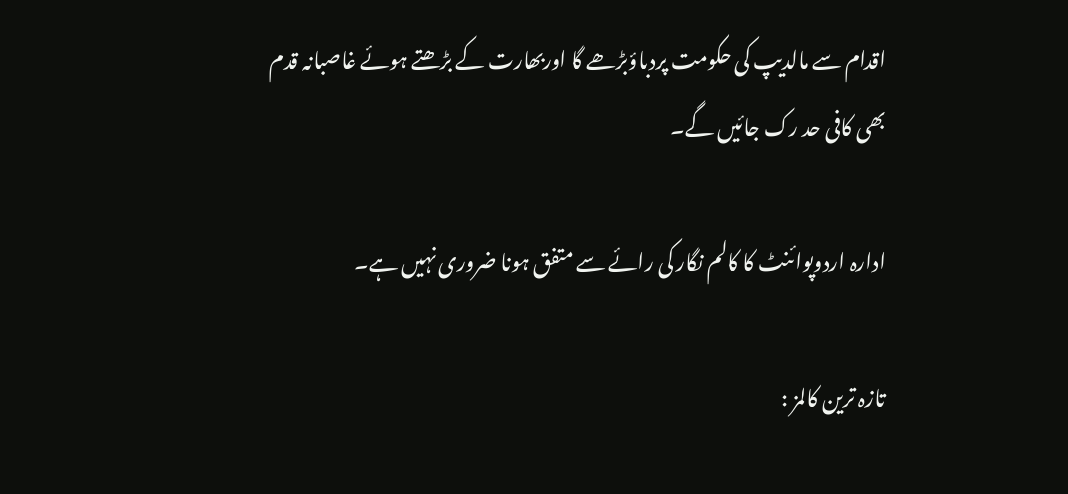اقدام سے مالدیپ کی حکومت پردباؤبڑھے گا اوربھارت کے بڑھتے ہوئے غاصبانہ قدم بھی کافی حد رک جائیں گے۔

ادارہ اردوپوائنٹ کا کالم نگار کی رائے سے متفق ہونا ضروری نہیں ہے۔

تازہ ترین کالمز :